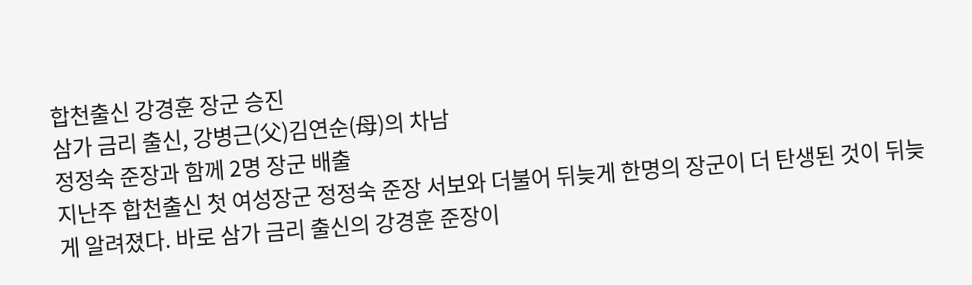합천출신 강경훈 장군 승진
삼가 금리 출신, 강병근(父)김연순(母)의 차남
정정숙 준장과 함께 2명 장군 배출
지난주 합천출신 첫 여성장군 정정숙 준장 서보와 더불어 뒤늦게 한명의 장군이 더 탄생된 것이 뒤늦게 알려졌다. 바로 삼가 금리 출신의 강경훈 준장이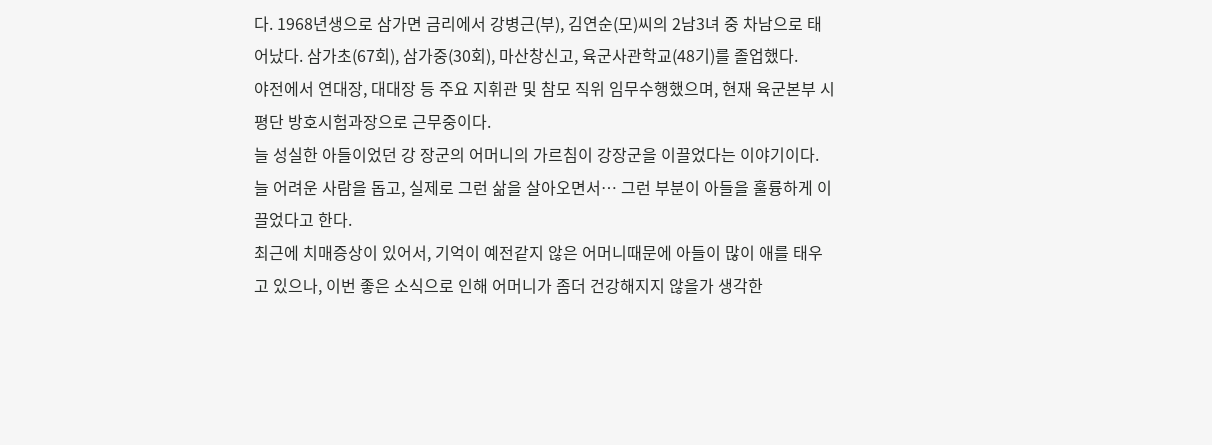다. 1968년생으로 삼가면 금리에서 강병근(부), 김연순(모)씨의 2남3녀 중 차남으로 태어났다. 삼가초(67회), 삼가중(30회), 마산창신고, 육군사관학교(48기)를 졸업했다.
야전에서 연대장, 대대장 등 주요 지휘관 및 참모 직위 임무수행했으며, 현재 육군본부 시평단 방호시험과장으로 근무중이다.
늘 성실한 아들이었던 강 장군의 어머니의 가르침이 강장군을 이끌었다는 이야기이다. 늘 어려운 사람을 돕고, 실제로 그런 삶을 살아오면서… 그런 부분이 아들을 훌륭하게 이끌었다고 한다.
최근에 치매증상이 있어서, 기억이 예전같지 않은 어머니때문에 아들이 많이 애를 태우고 있으나, 이번 좋은 소식으로 인해 어머니가 좀더 건강해지지 않을가 생각한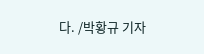다. /박황규 기자